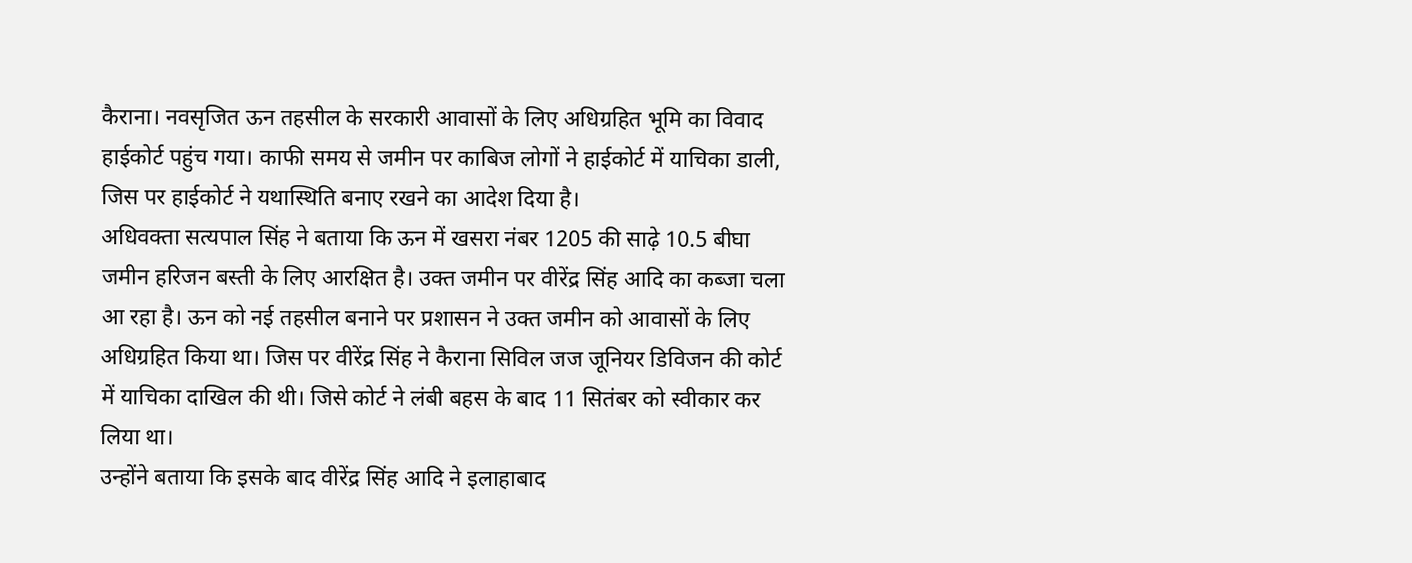कैराना। नवसृजित ऊन तहसील के सरकारी आवासों के लिए अधिग्रहित भूमि का विवाद हाईकोर्ट पहुंच गया। काफी समय से जमीन पर काबिज लोगों ने हाईकोर्ट में याचिका डाली, जिस पर हाईकोर्ट ने यथास्थिति बनाए रखने का आदेश दिया है।
अधिवक्ता सत्यपाल सिंह ने बताया कि ऊन में खसरा नंबर 1205 की साढ़े 10.5 बीघा जमीन हरिजन बस्ती के लिए आरक्षित है। उक्त जमीन पर वीरेंद्र सिंह आदि का कब्जा चला आ रहा है। ऊन को नई तहसील बनाने पर प्रशासन ने उक्त जमीन को आवासों के लिए अधिग्रहित किया था। जिस पर वीरेंद्र सिंह ने कैराना सिविल जज जूनियर डिविजन की कोर्ट में याचिका दाखिल की थी। जिसे कोर्ट ने लंबी बहस के बाद 11 सितंबर को स्वीकार कर लिया था।
उन्होंने बताया कि इसके बाद वीरेंद्र सिंह आदि ने इलाहाबाद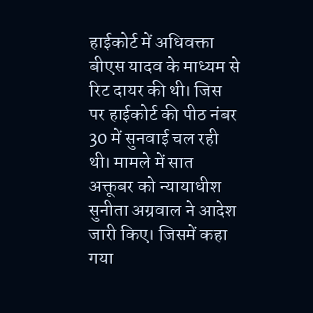हाईकोर्ट में अधिवक्ता बीएस यादव के माध्यम से रिट दायर की थी। जिस पर हाईकोर्ट की पीठ नंबर 30 में सुनवाई चल रही थी। मामले में सात अक्तूबर को न्यायाधीश सुनीता अग्रवाल ने आदेश जारी किए। जिसमें कहा गया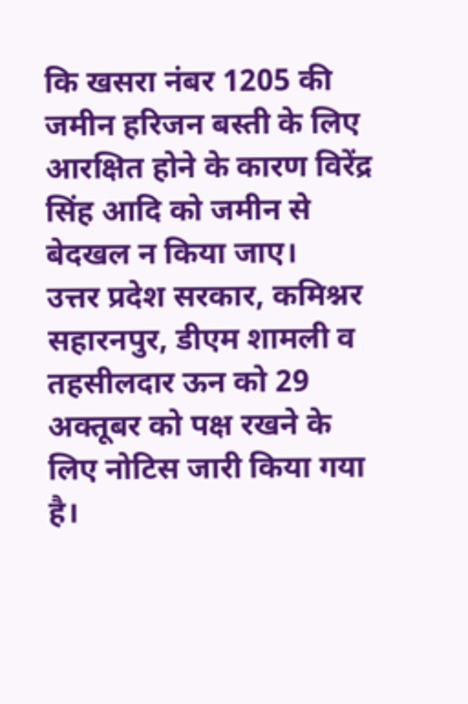कि खसरा नंबर 1205 की जमीन हरिजन बस्ती के लिए आरक्षित होने के कारण विरेंद्र सिंह आदि को जमीन से बेदखल न किया जाए।
उत्तर प्रदेश सरकार, कमिश्नर सहारनपुर, डीएम शामली व तहसीलदार ऊन को 29 अक्तूबर को पक्ष रखने के लिए नोटिस जारी किया गया है।